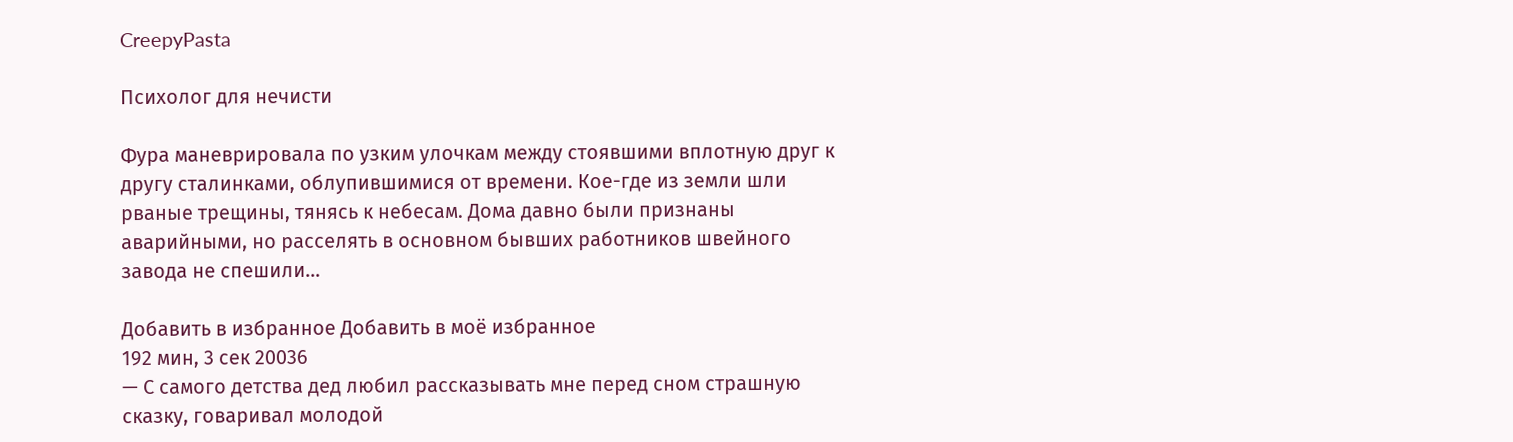CreepyPasta

Психолог для нечисти

Фура маневрировала по узким улочкам между стоявшими вплотную друг к другу сталинками, облупившимися от времени. Кое-где из земли шли рваные трещины, тянясь к небесам. Дома давно были признаны аварийными, но расселять в основном бывших работников швейного завода не спешили…

Добавить в избранное Добавить в моё избранное
192 мин, 3 сек 20036
— С самого детства дед любил рассказывать мне перед сном страшную сказку, говаривал молодой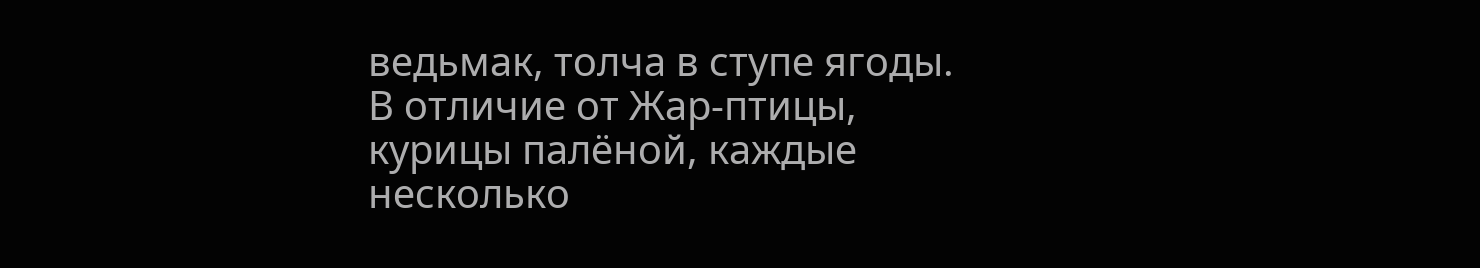ведьмак, толча в ступе ягоды. В отличие от Жар-птицы, курицы палёной, каждые несколько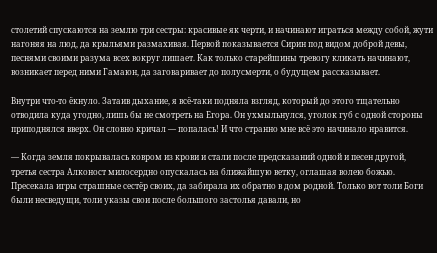столетий спускаются на землю три сестры: красивые як черти, и начинают играться между собой, жути нагоняя на люд, да крыльями размахивая. Первой показывается Сирин под видом доброй девы, песнями своими разума всех вокруг лишает. Как только старейшины тревогу кликать начинают, возникает перед ними Гамаюн, да заговаривает до полусмерти, о будущем рассказывает.

Внутри что-то ёкнуло. Затаив дыхание, я всё-таки подняла взгляд, который до этого тщательно отводила куда угодно, лишь бы не смотреть на Егора. Он ухмыльнулся, уголок губ с одной стороны приподнялся вверх. Он словно кричал — попалась! И что странно мне всё это начинало нравится.

— Когда земля покрывалась ковром из крови и стали после предсказаний одной и песен другой, третья сестра Алконост милосердно опускалась на ближайшую ветку, оглашая волею божью. Пресекала игры страшные сестёр своих, да забирала их обратно в дом родной. Только вот толи Боги были несведущи, толи указы свои после большого застолья давали, но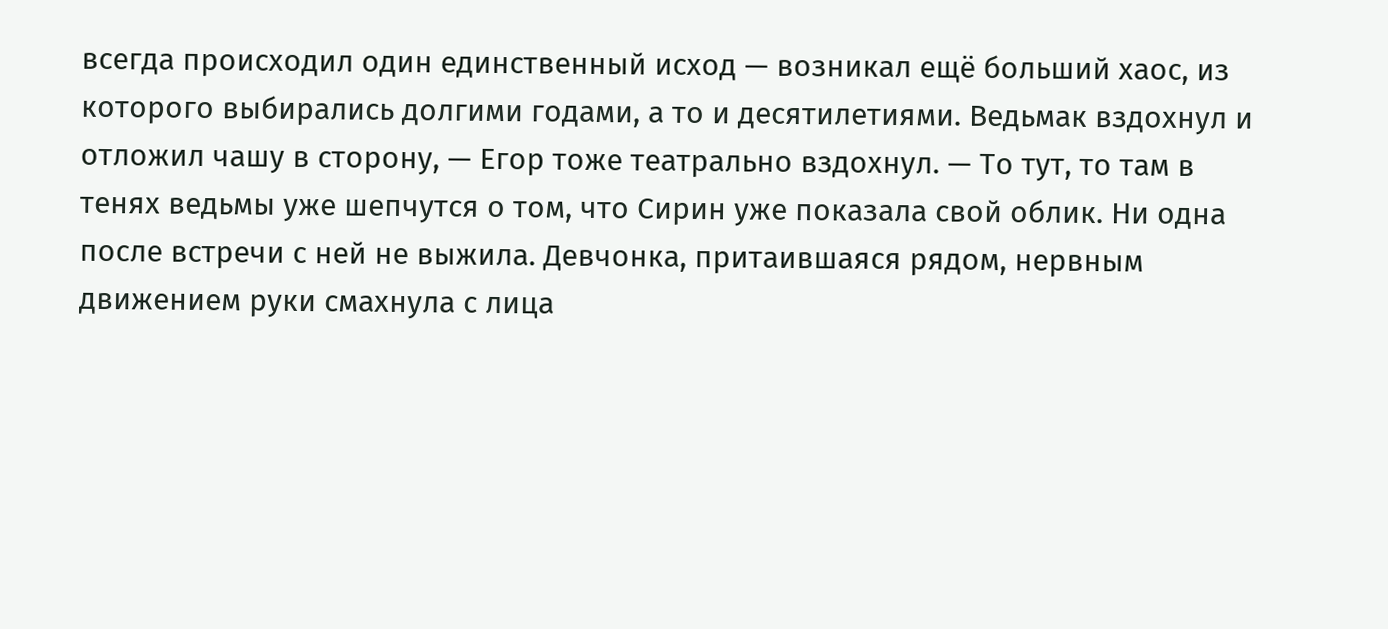всегда происходил один единственный исход — возникал ещё больший хаос, из которого выбирались долгими годами, а то и десятилетиями. Ведьмак вздохнул и отложил чашу в сторону, — Егор тоже театрально вздохнул. — То тут, то там в тенях ведьмы уже шепчутся о том, что Сирин уже показала свой облик. Ни одна после встречи с ней не выжила. Девчонка, притаившаяся рядом, нервным движением руки смахнула с лица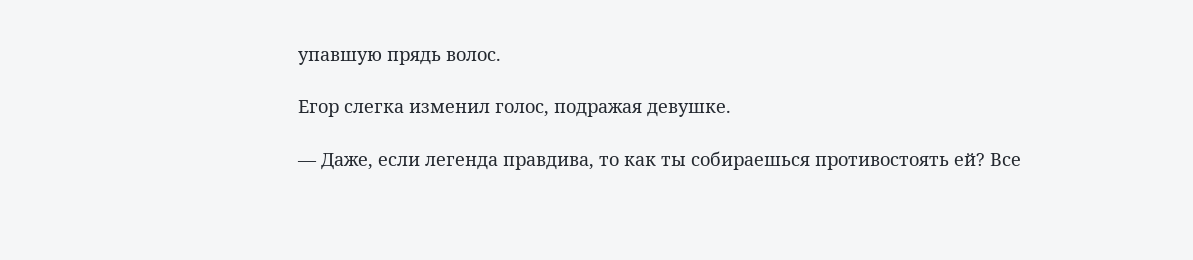упавшую прядь волос.

Егор слегка изменил голос, подражая девушке.

— Даже, если легенда правдива, то как ты собираешься противостоять ей? Все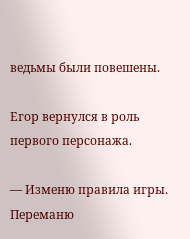ведьмы были повешены.

Егор вернулся в роль первого персонажа.

— Изменю правила игры. Переманю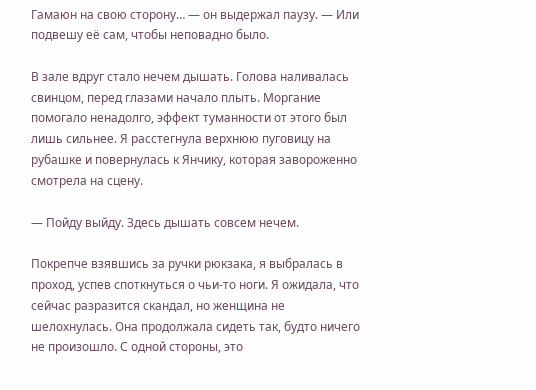Гамаюн на свою сторону… — он выдержал паузу. — Или подвешу её сам, чтобы неповадно было.

В зале вдруг стало нечем дышать. Голова наливалась свинцом, перед глазами начало плыть. Моргание помогало ненадолго, эффект туманности от этого был лишь сильнее. Я расстегнула верхнюю пуговицу на рубашке и повернулась к Янчику, которая завороженно смотрела на сцену.

— Пойду выйду. Здесь дышать совсем нечем.

Покрепче взявшись за ручки рюкзака, я выбралась в проход, успев споткнуться о чьи-то ноги. Я ожидала, что сейчас разразится скандал, но женщина не шелохнулась. Она продолжала сидеть так, будто ничего не произошло. С одной стороны, это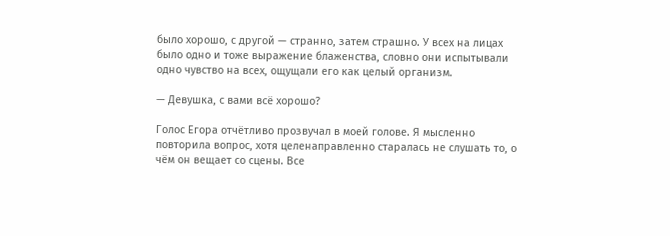было хорошо, с другой — странно, затем страшно. У всех на лицах было одно и тоже выражение блаженства, словно они испытывали одно чувство на всех, ощущали его как целый организм.

— Девушка, с вами всё хорошо?

Голос Егора отчётливо прозвучал в моей голове. Я мысленно повторила вопрос, хотя целенаправленно старалась не слушать то, о чём он вещает со сцены. Все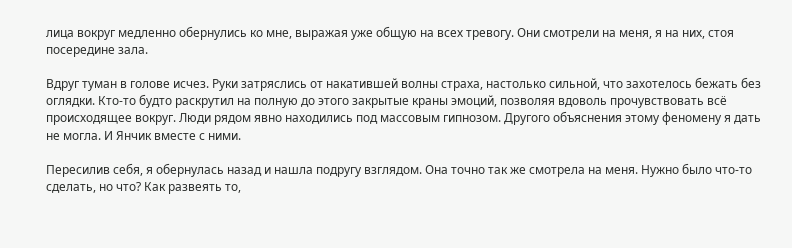лица вокруг медленно обернулись ко мне, выражая уже общую на всех тревогу. Они смотрели на меня, я на них, стоя посередине зала.

Вдруг туман в голове исчез. Руки затряслись от накатившей волны страха, настолько сильной, что захотелось бежать без оглядки. Кто-то будто раскрутил на полную до этого закрытые краны эмоций, позволяя вдоволь прочувствовать всё происходящее вокруг. Люди рядом явно находились под массовым гипнозом. Другого объяснения этому феномену я дать не могла. И Янчик вместе с ними.

Пересилив себя, я обернулась назад и нашла подругу взглядом. Она точно так же смотрела на меня. Нужно было что-то сделать, но что? Как развеять то,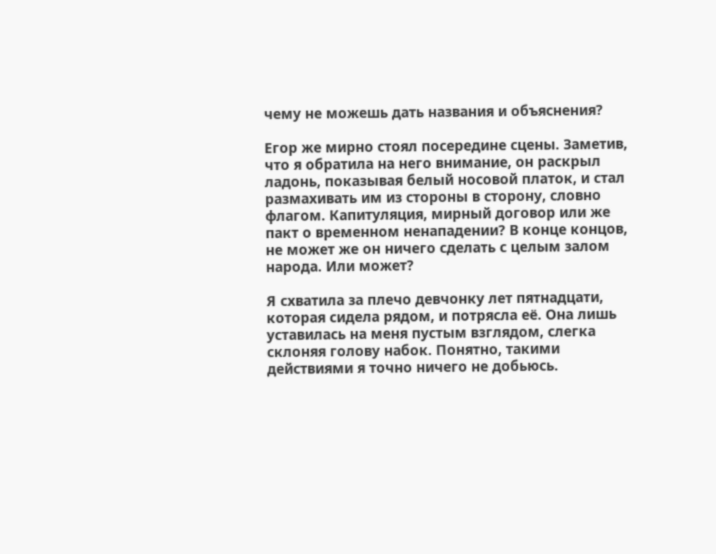чему не можешь дать названия и объяснения?

Егор же мирно стоял посередине сцены. Заметив, что я обратила на него внимание, он раскрыл ладонь, показывая белый носовой платок, и стал размахивать им из стороны в сторону, словно флагом. Капитуляция, мирный договор или же пакт о временном ненападении? В конце концов, не может же он ничего сделать с целым залом народа. Или может?

Я схватила за плечо девчонку лет пятнадцати, которая сидела рядом, и потрясла её. Она лишь уставилась на меня пустым взглядом, слегка склоняя голову набок. Понятно, такими действиями я точно ничего не добьюсь.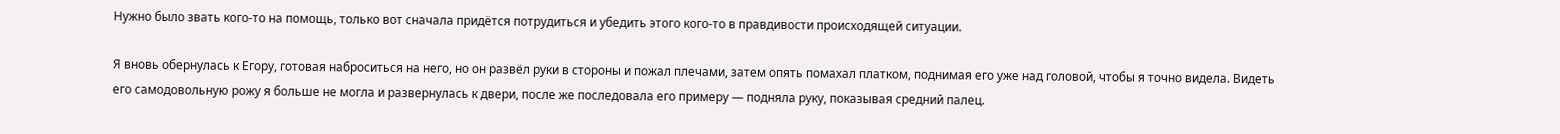Нужно было звать кого-то на помощь, только вот сначала придётся потрудиться и убедить этого кого-то в правдивости происходящей ситуации.

Я вновь обернулась к Егору, готовая наброситься на него, но он развёл руки в стороны и пожал плечами, затем опять помахал платком, поднимая его уже над головой, чтобы я точно видела. Видеть его самодовольную рожу я больше не могла и развернулась к двери, после же последовала его примеру — подняла руку, показывая средний палец.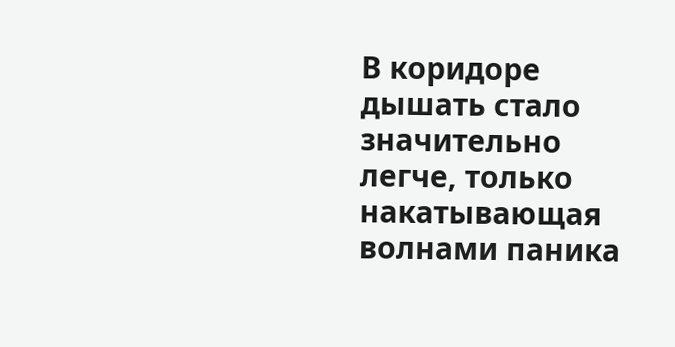В коридоре дышать стало значительно легче, только накатывающая волнами паника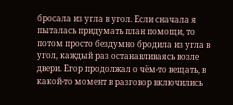бросала из угла в угол. Если сначала я пыталась придумать план помощи, то потом просто бездумно бродила из угла в угол, каждый раз останавливаясь возле двери. Егор продолжал о чём-то вещать, в какой-то момент в разговор включились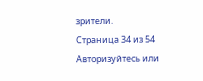зрители.
Страница 34 из 54
Авторизуйтесь или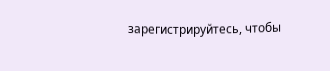зарегистрируйтесь, чтобы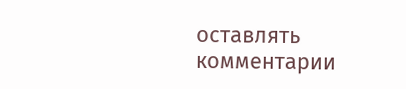оставлять комментарии